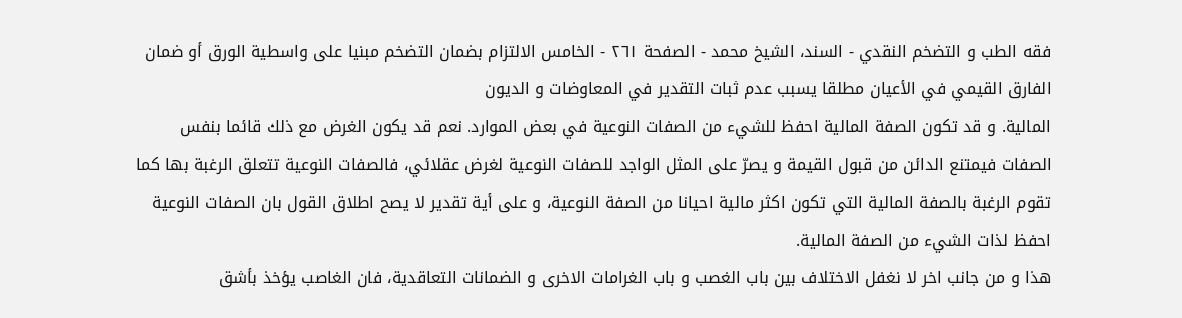فقه الطب و التضخم النقدي - السند، الشيخ محمد - الصفحة ٢٦١ - الخامس الالتزام بضمان التضخم مبنيا على واسطية الورق أو ضمان الفارق القيمي في الأعيان مطلقا يسبب عدم ثبات التقدير في المعاوضات و الديون
المالية. و قد تكون الصفة المالية احفظ للشيء من الصفات النوعية في بعض الموارد. نعم قد يكون الغرض مع ذلك قائما بنفس الصفات فيمتنع الدائن من قبول القيمة و يصرّ على المثل الواجد للصفات النوعية لغرض عقلائي، فالصفات النوعية تتعلق الرغبة بها كما تقوم الرغبة بالصفة المالية التي تكون اكثر مالية احيانا من الصفة النوعية، و على أية تقدير لا يصح اطلاق القول بان الصفات النوعية احفظ لذات الشيء من الصفة المالية.
هذا و من جانب اخر لا نغفل الاختلاف بين باب الغصب و باب الغرامات الاخرى و الضمانات التعاقدية، فان الغاصب يؤخذ بأشق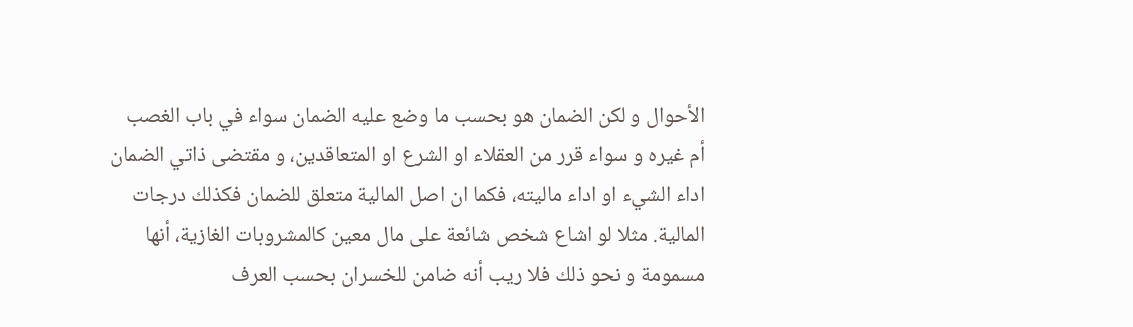الأحوال و لكن الضمان هو بحسب ما وضع عليه الضمان سواء في باب الغصب أم غيره و سواء قرر من العقلاء او الشرع او المتعاقدين، و مقتضى ذاتي الضمان اداء الشيء او اداء ماليته، فكما ان اصل المالية متعلق للضمان فكذلك درجات المالية. مثلا لو اشاع شخص شائعة على مال معين كالمشروبات الغازية، أنها مسمومة و نحو ذلك فلا ريب أنه ضامن للخسران بحسب العرف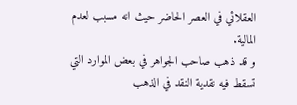العقلائي في العصر الحاضر حيث انه مسبب لعدم المالية.
و قد ذهب صاحب الجواهر في بعض الموارد التي تسقط فيه نقدية النقد في الذهب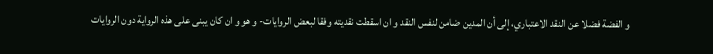و الفضة فضلا عن النقد الاعتباري، إلى أن المدين ضامن لنفس النقد و ان اسقطت نقديته وفقا لبعض الروايات- و هو و ان كان يبنى على هذه الرواية دون الروايات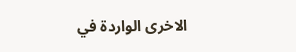الاخرى الواردة في